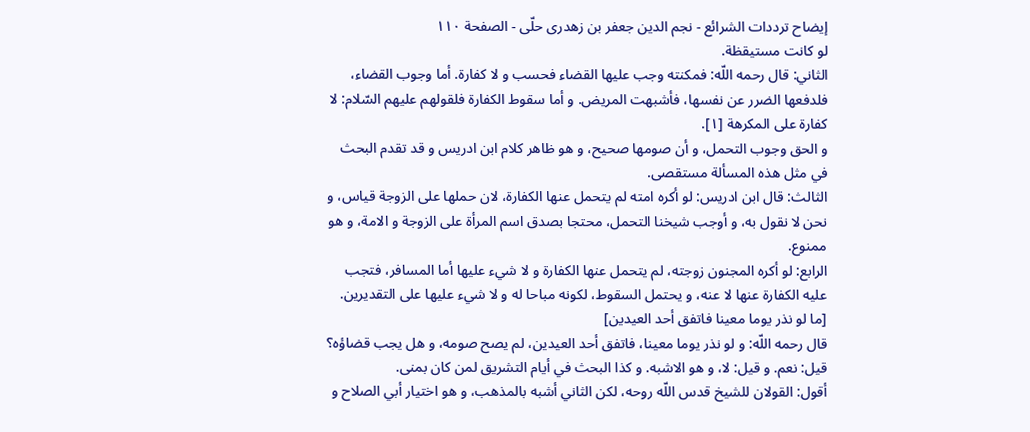إيضاح ترددات الشرائع - نجم الدين جعفر بن زهدرى حلّى - الصفحة ١١٠
لو كانت مستيقظة.
الثاني: قال رحمه اللّه: فمكنته وجب عليها القضاء فحسب و لا كفارة. أما وجوب القضاء، فلدفعها الضرر عن نفسها، فأشبهت المريض. و أما سقوط الكفارة فلقولهم عليهم السّلام: لا كفارة على المكرهة [١].
و الحق وجوب التحمل، و أن صومها صحيح، و هو ظاهر كلام ابن ادريس و قد تقدم البحث في مثل هذه المسألة مستقصى.
الثالث: قال ابن ادريس: لو أكره امته لم يتحمل عنها الكفارة، لان حملها على الزوجة قياس، و نحن لا نقول به، و أوجب شيخنا التحمل، محتجا بصدق اسم المرأة على الزوجة و الامة، و هو ممنوع.
الرابع: لو أكره المجنون زوجته، لم يتحمل عنها الكفارة و لا شيء عليها أما المسافر، فتجب عليه الكفارة عنها لا عنه، و يحتمل السقوط، لكونه مباحا له و لا شيء عليها على التقديرين.
[ما لو نذر يوما معينا فاتفق أحد العيدين]
قال رحمه اللّه: و لو نذر يوما معينا، فاتفق أحد العيدين، لم يصح صومه، و هل يجب قضاؤه؟ قيل: نعم. و قيل: لا، و هو الاشبه. و كذا البحث في أيام التشريق لمن كان بمنى.
أقول: القولان للشيخ قدس اللّه روحه، لكن الثاني أشبه بالمذهب، و هو اختيار أبي الصلاح و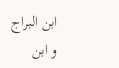ابن البراج و ابن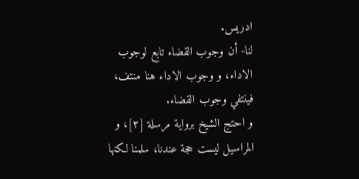ادريس.
لنا- أن وجوب القضاء تابع لوجوب الاداء، و وجوب الاداء هنا منتف، فينتفي وجوب القضاء.
و احتج الشيخ برواية مرسلة [٢]، و المراسيل ليست حجة عندنا، سلمنا لكنها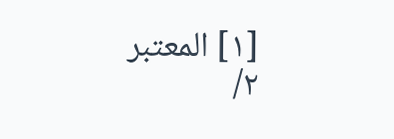[١] المعتبر ٢/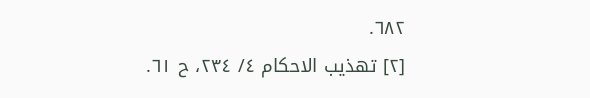٦٨٢.
[٢] تهذيب الاحكام ٤/ ٢٣٤، ح ٦١.